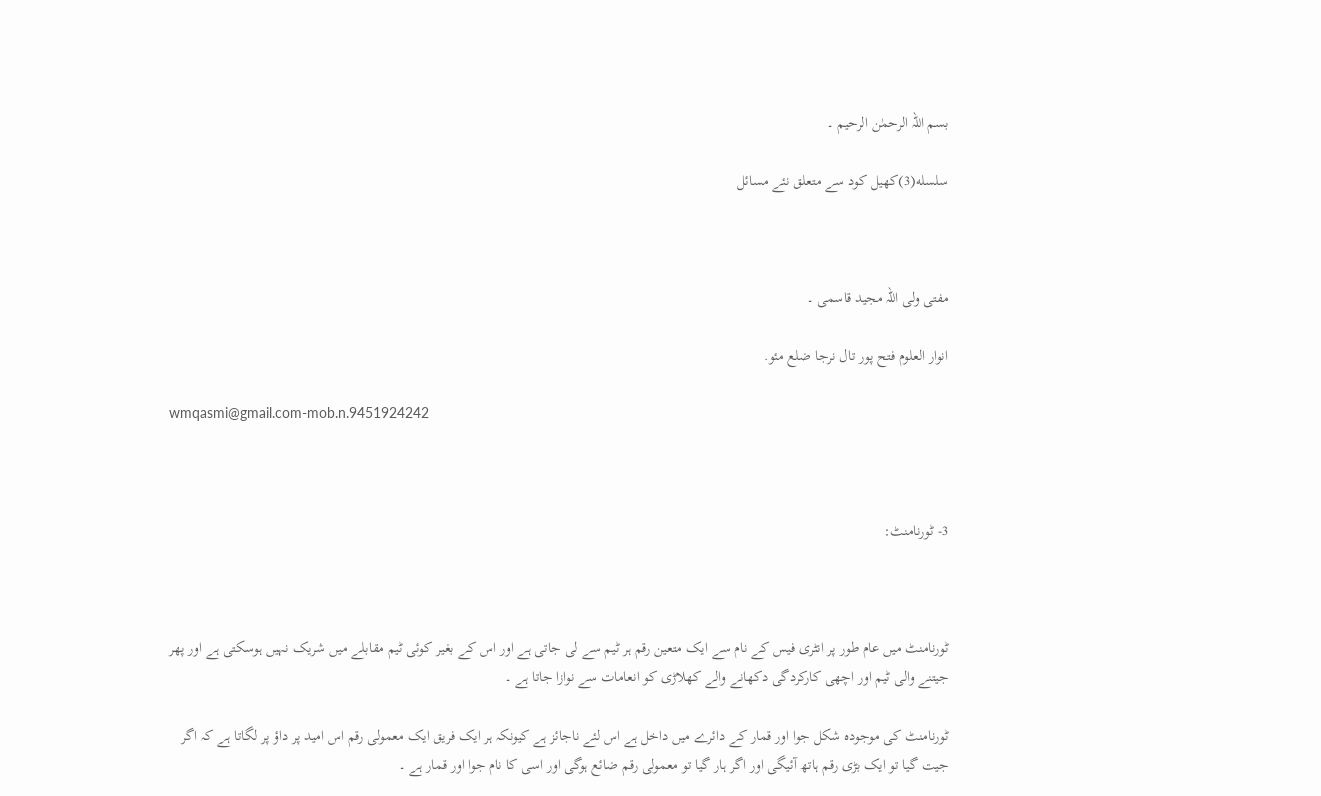بسم اللہ الرحمٰن الرحیم ۔

سلسله(3)کھیل کود سے متعلق نئے مسائل



مفتی ولی اللہ مجید قاسمی ۔

انوار العلوم فتح پور تال نرجا ضلع مئو.

wmqasmi@gmail.com-mob.n.9451924242



3- ٹورنامنٹ:



ٹورنامنٹ میں عام طور پر انٹری فیس کے نام سے ایک متعین رقم ہر ٹیم سے لی جاتی ہے اور اس کے بغیر کوئی ٹیم مقابلے میں شریک نہیں ہوسکتی ہے اور پھر جیتنے والی ٹیم اور اچھی کارکردگی دکھانے والے کھلاڑی کو انعامات سے نوازا جاتا ہے ۔

ٹورنامنٹ کی موجودہ شکل جوا اور قمار کے دائرے میں داخل ہے اس لئے ناجائز ہے کیونکہ ہر ایک فریق ایک معمولی رقم اس امید پر داؤ پر لگاتا ہے کہ اگر جیت گیا تو ایک بڑی رقم ہاتھ آئیگی اور اگر ہار گیا تو معمولی رقم ضائع ہوگی اور اسی کا نام جوا اور قمار ہے ۔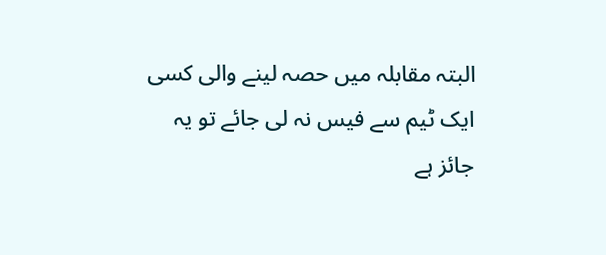البتہ مقابلہ میں حصہ لینے والی کسی ایک ٹیم سے فیس نہ لی جائے تو یہ جائز ہے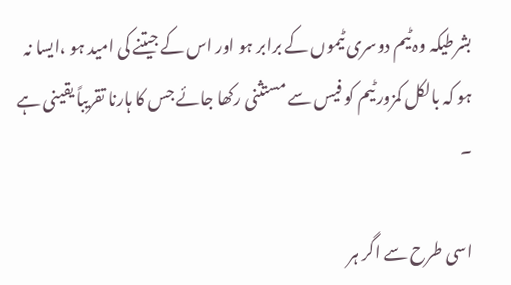بشرطیکہ وہ ٹیم دوسری ٹیموں کے برابر ہو اور اس کے جیتنے کی امید ہو ،ایسا نہ ہو کہ بالکل کمزور ٹیم کو فیس سے مستثنی رکھا جائے جس کا ہارنا تقریباً یقینی ہے ۔

اسی طرح سے اگر ہر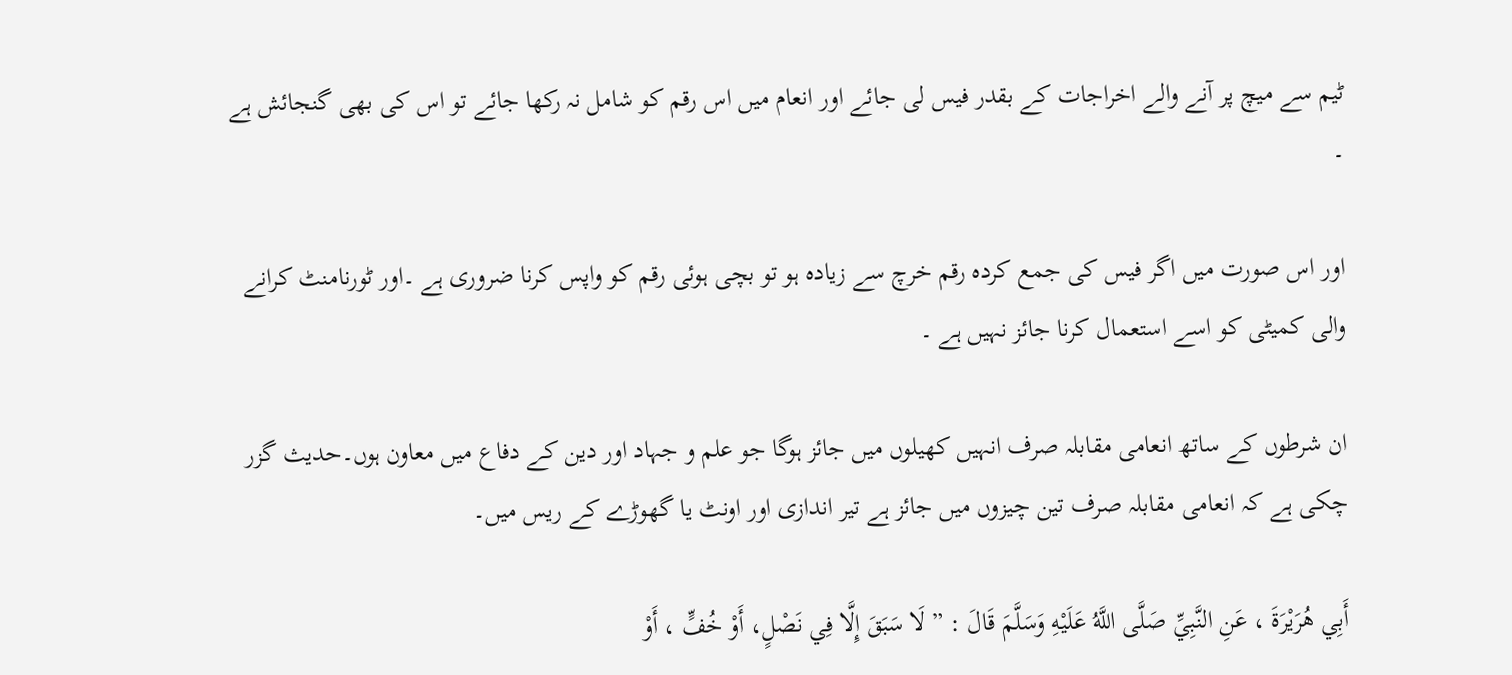ٹیم سے میچ پر آنے والے اخراجات کے بقدر فیس لی جائے اور انعام میں اس رقم کو شامل نہ رکھا جائے تو اس کی بھی گنجائش ہے ۔

اور اس صورت میں اگر فیس کی جمع کردہ رقم خرچ سے زیادہ ہو تو بچی ہوئی رقم کو واپس کرنا ضروری ہے ۔اور ٹورنامنٹ کرانے والی کمیٹی کو اسے استعمال کرنا جائز نہیں ہے ۔

ان شرطوں کے ساتھ انعامی مقابلہ صرف انہیں کھیلوں میں جائز ہوگا جو علم و جہاد اور دین کے دفاع میں معاون ہوں۔حدیث گزر چکی ہے کہ انعامی مقابلہ صرف تین چیزوں میں جائز ہے تیر اندازی اور اونٹ یا گھوڑے کے ریس میں۔

أَبِي هُرَيْرَةَ ، عَنِ النَّبِيِّ صَلَّى اللَّهُ عَلَيْهِ وَسَلَّمَ قَالَ : ” لَا سَبَقَ إِلَّا فِي نَصْلٍ، أَوْ خُفٍّ ، أَوْ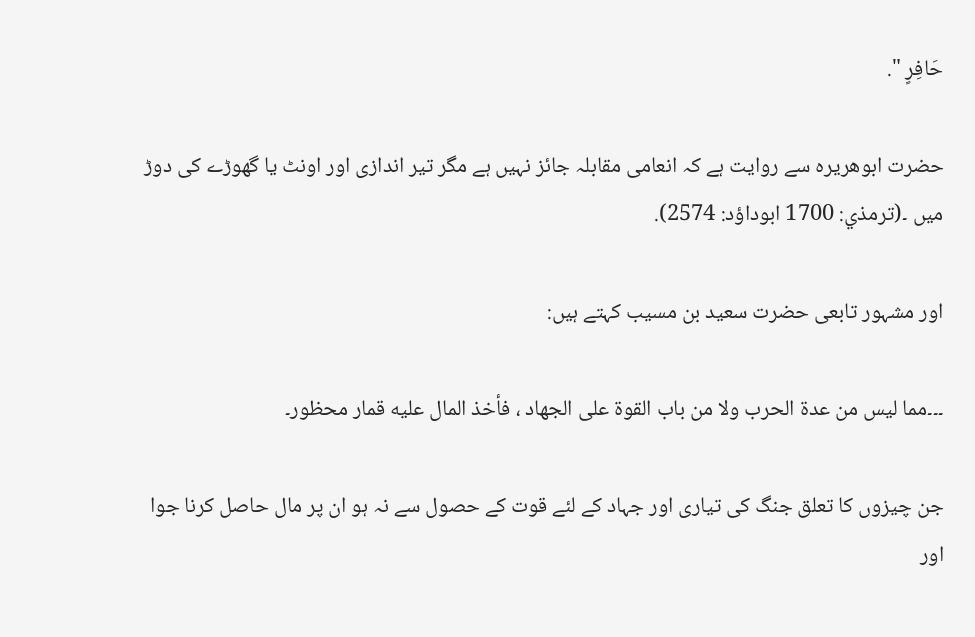حَافِرٍ ".

حضرت ابوھریرہ سے روایت ہے کہ انعامی مقابلہ جائز نہیں ہے مگر تیر اندازی اور اونٹ یا گھوڑے کی دوڑ میں ۔(ترمذي: 1700 ابوداؤد: 2574).

اور مشہور تابعی حضرت سعید بن مسیب کہتے ہیں:

۔۔۔مما ليس من عدة الحرب ولا من باب القوة على الجهاد ، فأخذ المال عليه قمار محظور۔

جن چیزوں کا تعلق جنگ کی تیاری اور جہاد کے لئے قوت کے حصول سے نہ ہو ان پر مال حاصل کرنا جوا اور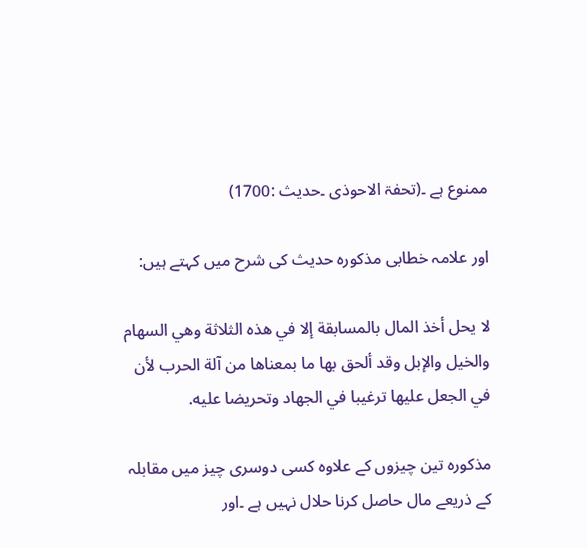ممنوع ہے ۔(تحفۃ الاحوذی ۔حدیث :1700)

اور علامہ خطابی مذکورہ حدیث کی شرح میں کہتے ہیں:

لا يحل أخذ المال بالمسابقة إلا في هذه الثلاثة وهي السهام والخيل والإبل وقد ألحق بها ما بمعناها من آلة الحرب لأن في الجعل عليها ترغيبا في الجهاد وتحريضا عليه.

مذکورہ تین چیزوں کے علاوہ کسی دوسری چیز میں مقابلہ کے ذریعے مال حاصل کرنا حلال نہیں ہے ۔اور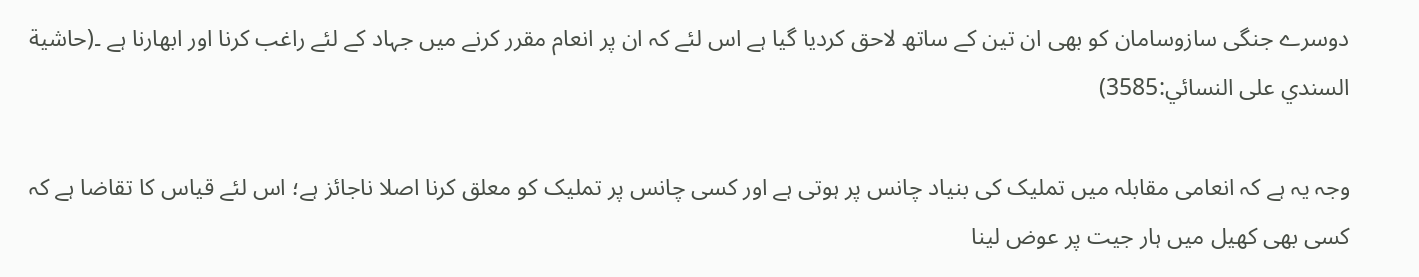دوسرے جنگی سازوسامان کو بھی ان تین کے ساتھ لاحق کردیا گیا ہے اس لئے کہ ان پر انعام مقرر کرنے میں جہاد کے لئے راغب کرنا اور ابھارنا ہے ۔(حاشية السندي على النسائي:3585)

وجہ یہ ہے کہ انعامی مقابلہ میں تملیک کی بنیاد چانس پر ہوتی ہے اور کسی چانس پر تملیک کو معلق کرنا اصلا ناجائز ہے؛ اس لئے قیاس کا تقاضا ہے کہ کسی بھی کھیل میں ہار جیت پر عوض لینا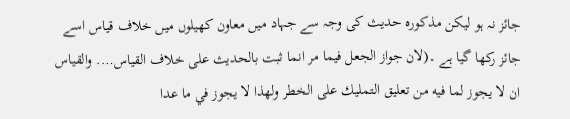جائز نہ ہو لیکن مذکورہ حدیث کی وجہ سے جہاد میں معاون کھیلوں میں خلاف قیاس اسے جائز رکھا گیا ہے ۔(لان جواز الجعل فيما مر انما ثبت بالحديث على خلاف القياس…. والقياس ان لا يجوز لما فيه من تعليق التمليك على الخطر ولهذا لا يجوز في ما عدا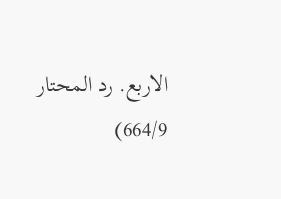الاربع. رد المحتار 664/9)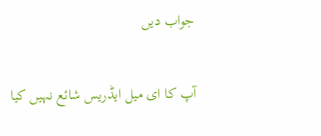جواب دیں

آپ کا ای میل ایڈریس شائع نہیں کیا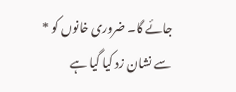جائے گا۔ ضروری خانوں کو * سے نشان زد کیا گیا ہے